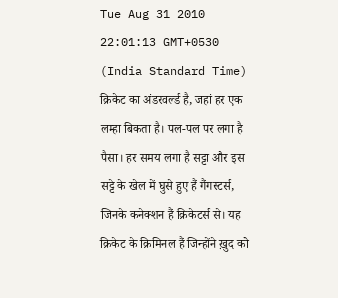Tue Aug 31 2010 22:01:13 GMT+0530 (India Standard Time)
क्रिकेट का अंडरवर्ल्ड है, जहां हर एक लम्हा बिकता है। पल-पल पर लगा है पैसा। हर समय लगा है सट्टा और इस सट्टे के खेल में घुसे हुए हैं गैंगस्टर्स, जिनके कनेक्शन हैं क्रिकेटर्स से। यह क्रिकेट के क्रिमिनल हैं जिन्होंने ख़ुद को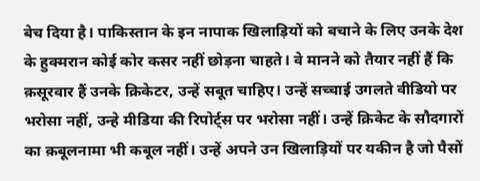बेच दिया है। पाकिस्तान के इन नापाक खिलाड़ियों को बचाने के लिए उनके देश के हुक्मरान कोई कोर कसर नहीं छोड़ना चाहते। वे मानने को तैयार नहीं हैं कि क़सूरवार हैं उनके क्रिकेटर, उन्हें सबूत चाहिए। उन्हें सच्चाई उगलते वीडियो पर भरोसा नहीं, उन्हे मीडिया की रिपोर्ट्स पर भरोसा नहीं। उन्हें क्रिकेट के सौदगारों का क़बूलनामा भी कबूल नहीं। उन्हें अपने उन खिलाड़ियों पर यकीन है जो पैसों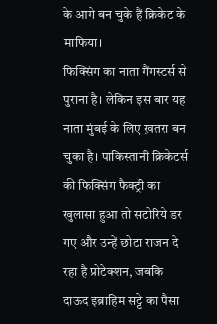के आगे बन चुके हैं क्रिकेट के माफिया।
फिक्सिंग का नाता गैंगस्टर्स से पुराना है। लेकिन इस बार यह नाता मुंबई के लिए ख़तरा बन चुका है। पाकिस्तानी क्रिकेटर्स की फिक्सिंग फैक्ट्री का खुलासा हुआ तो सटोरिये डर गए और उन्हें छोटा राजन दे रहा है प्रोटेक्शन, जबकि दाऊद इब्राहिम सट्टे का पैसा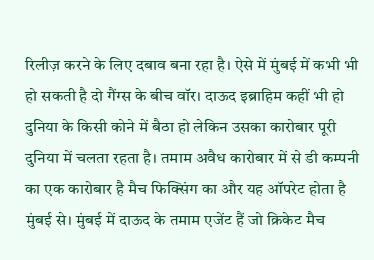रिलीज़ करने के लिए दबाव बना रहा है। ऐसे में मुंबई में कभी भी हो सकती है दो गैंग्स के बीच वॉर। दाऊद इब्राहिम कहीं भी हो दुनिया के किसी कोने में बैठा हो लेकिन उसका कारोबार पूरी दुनिया में चलता रहता है। तमाम अवैध कारोबार में से डी कम्पनी का एक कारोबार है मैच फिक्सिंग का और यह ऑपरेट होता है मुंबई से। मुंबई में दाऊद के तमाम एजेंट हैं जो क्रिकेट मैच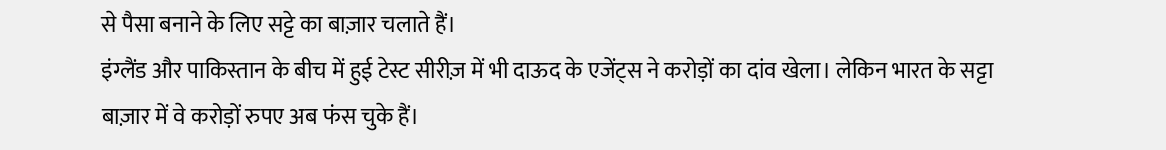से पैसा बनाने के लिए सट्टे का बाज़ार चलाते हैं।
इंग्लैंड और पाकिस्तान के बीच में हुई टेस्ट सीरीज़ में भी दाऊद के एजेंट्स ने करोड़ों का दांव खेला। लेकिन भारत के सट्टा बाज़ार में वे करोड़ों रुपए अब फंस चुके हैं।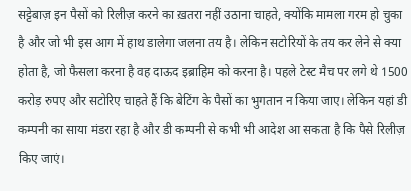सट्टेबाज़ इन पैसों को रिलीज़ करने का ख़तरा नहीं उठाना चाहते, क्योंकि मामला गरम हो चुका है और जो भी इस आग में हाथ डालेगा जलना तय है। लेकिन सटोरियों के तय कर लेने से क्या होता है, जो फैसला करना है वह दाऊद इब्राहिम को करना है। पहले टेस्ट मैच पर लगे थे 1500 करोड़ रुपए और सटोरिए चाहते हैं कि बेटिंग के पैसों का भुगतान न किया जाए। लेकिन यहां डी कम्पनी का साया मंडरा रहा है और डी कम्पनी से कभी भी आदेश आ सकता है कि पैसे रिलीज़ किए जाएं।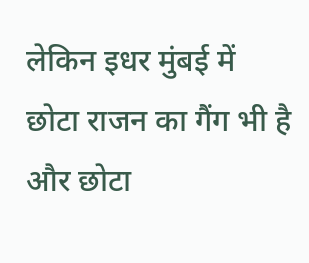लेकिन इधर मुंबई में छोटा राजन का गैंग भी है और छोटा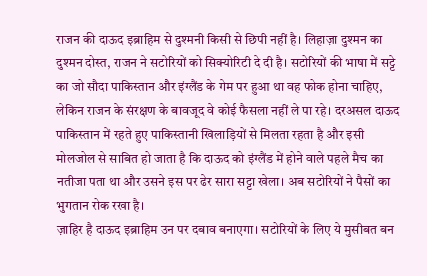राजन की दाऊद इब्राहिम से दुश्मनी किसी से छिपी नहीं है। लिहाज़ा दुश्मन का दुश्मन दोस्त, राजन ने सटोरियों को सिक्योरिटी दे दी है। सटोरियों की भाषा में सट्टे का जो सौदा पाकिस्तान और इंग्लैंड के गेम पर हुआ था वह फोक होना चाहिए, लेकिन राजन के संरक्षण के बावजूद वे कोई फैसला नहीं ले पा रहे। दरअसल दाऊद पाकिस्तान में रहते हुए पाकिस्तानी खिलाड़ियों से मिलता रहता है और इसी मोलजोल से साबित हो जाता है कि दाऊद को इंग्लैंड में होने वाले पहले मैच का नतीजा पता था और उसने इस पर ढेर सारा सट्टा खेला। अब सटोरियों ने पैसों का भुगतान रोक रखा है।
ज़ाहिर है दाऊद इब्राहिम उन पर दबाव बनाएगा। सटोरियों के लिए ये मुसीबत बन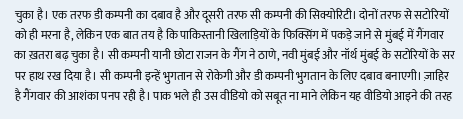चुका है। एक तरफ डी कम्पनी का दबाव है और दूसरी तरफ सी कम्पनी की सिक्योरिटी। दोनों तरफ से सटोरियों को ही मरना है, लेकिन एक बात तय है कि पाकिस्तानी खिलाड़ियों के फिक्सिंग में पकड़े जाने से मुंबई में गैंगवार का ख़तरा बढ़ चुका है। सी कम्पनी यानी छोटा राजन के गैंग ने ठाणे, नवी मुंबई और नॉर्थ मुंबई के सटोरियों के सर पर हाथ रख दिया है। सी कम्पनी इन्हें भुगतान से रोकेगी और डी कम्पनी भुगतान के लिए दबाव बनाएगी। ज़ाहिर है गैंगवार की आशंका पनप रही है। पाक भले ही उस वीडियो को सबूत ना माने लेकिन यह वीडियो आइने की तरह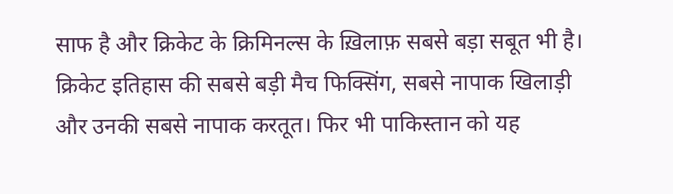साफ है और क्रिकेट के क्रिमिनल्स के ख़िलाफ़ सबसे बड़ा सबूत भी है।
क्रिकेट इतिहास की सबसे बड़ी मैच फिक्सिंग, सबसे नापाक खिलाड़ी और उनकी सबसे नापाक करतूत। फिर भी पाकिस्तान को यह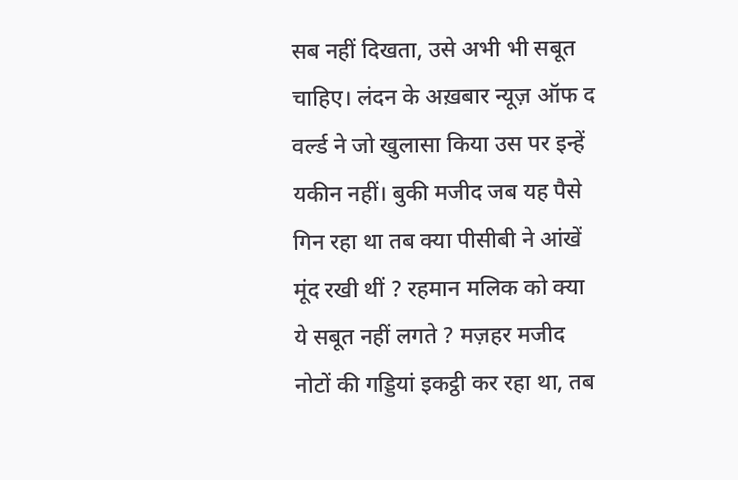सब नहीं दिखता, उसे अभी भी सबूत चाहिए। लंदन के अख़बार न्यूज़ ऑफ द वर्ल्ड ने जो खुलासा किया उस पर इन्हें यकीन नहीं। बुकी मजीद जब यह पैसे गिन रहा था तब क्या पीसीबी ने आंखें मूंद रखी थीं ? रहमान मलिक को क्या ये सबूत नहीं लगते ? मज़हर मजीद नोटों की गड्डियां इकट्ठी कर रहा था, तब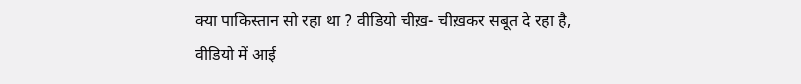क्या पाकिस्तान सो रहा था ? वीडियो चीख़- चीख़कर सबूत दे रहा है, वीडियो में आई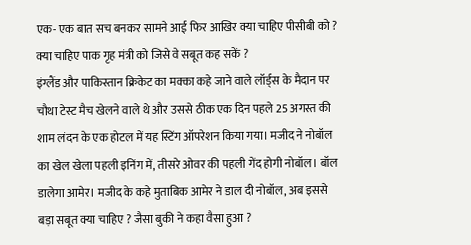एक- एक बात सच बनकर सामने आई फिर आखिर क्या चाहिए पीसीबी को ? क्या चाहिए पाक गृह मंत्री को जिसे वे सबूत कह सकें ?
इंग्लैंड और पाकिस्तान क्रिकेट का मक्का कहे जाने वाले लॉर्ड्स के मैदान पर चौथा टेस्ट मैच खेलने वाले थे और उससे ठीक एक दिन पहले 25 अगस्त की शाम लंदन के एक होटल में यह स्टिंग ऑपरेशन किया गया। मजीद ने नोबॉल का खेल खेला पहली इनिंग में, तीसरे ओवर की पहली गेंद होगी नोबॉल। बॉल डालेगा आमेर। मजीद के कहे मुताबिक आमेर ने डाल दी नोबॉल, अब इससे बड़ा सबूत क्या चाहिए ? जैसा बुकी ने कहा वैसा हुआ ?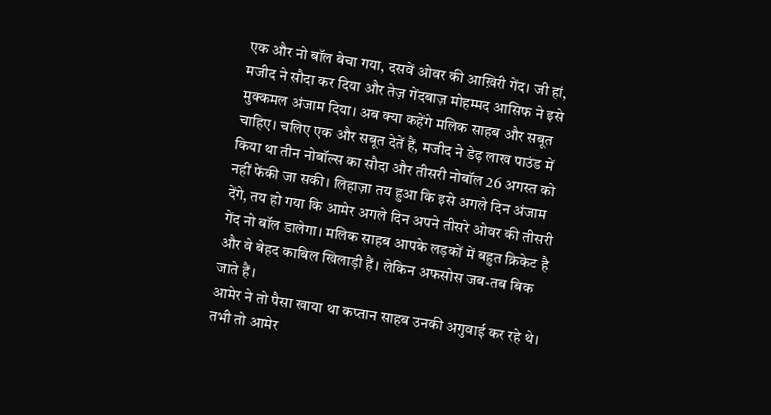एक और नो बॉल बेचा गया, दसवें ओवर की आख़िरी गेंद। जी हां, मजीद ने सौदा कर दिया और तेज़ गेंदबाज़ मोहम्मद आसिफ ने इसे मुक्कमल अंजाम दिया। अब क्या कहेंगे मलिक साहब और सबूत चाहिए। चलिए एक और सबूत देतें हैं, मजीद ने डेढ़ लाख पाउंड में किया था तीन नोबॉल्स का सौदा और तीसरी नोबॉल 26 अगस्त को नहीं फेंकी जा सकी। लिहाज़ा तय हुआ कि इसे अगले दिन अंजाम देंगे, तय हो गया कि आमेर अगले दिन अपने तीसरे ओवर की तीसरी गेंद नो बॉल डालेगा। मलिक साहब आपके लड़कों में बहुत क्रिकेट है और वे बेहद काबिल खिलाड़ी हैं। लेकिन अफसोस जब-तब बिक जाते हैं।
आमेर ने तो पैसा खाया था कप्तान साहब उनकी अगुवाई कर रहे थे। तभी तो आमेर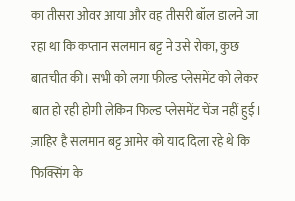का तीसरा ओवर आया और वह तीसरी बॉल डालने जा रहा था कि कप्तान सलमान बट्ट ने उसे रोका, कुछ बातचीत की। सभी को लगा फील्ड प्लेसमेंट को लेकर बात हो रही होगी लेकिन फिल्ड प्लेसमेंट चेंज नहीं हुई। ज़ाहिर है सलमान बट्ट आमेर को याद दिला रहे थे कि फिक्सिंग के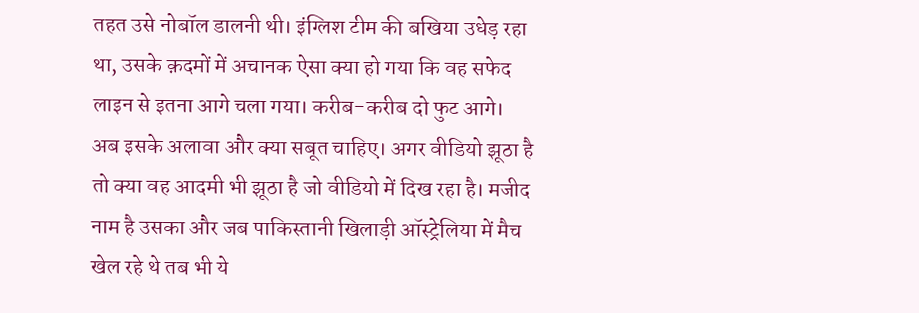तहत उसे नोबॉल डालनी थी। इंग्लिश टीम की बखिया उधेड़ रहा था, उसके क़दमों में अचानक ऐसा क्या हो गया कि वह सफेद लाइन से इतना आगे चला गया। करीब-करीब दो फुट आगे।
अब इसके अलावा और क्या सबूत चाहिए। अगर वीडियो झूठा है तो क्या वह आदमी भी झूठा है जो वीडियो में दिख रहा है। मजीद नाम है उसका और जब पाकिस्तानी खिलाड़ी ऑस्ट्रेलिया में मैच खेल रहे थे तब भी ये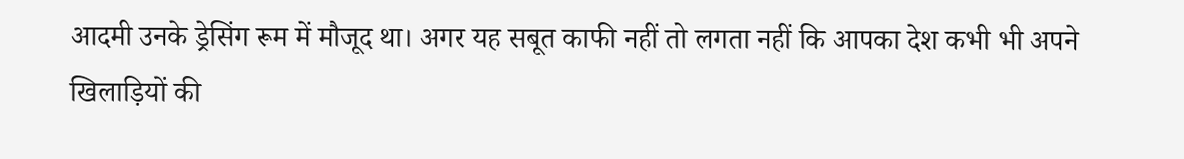आदमी उनके ड्रेसिंग रूम में मौजूद था। अगर यह सबूत काफी नहीं तो लगता नहीं कि आपका देश कभी भी अपने खिलाड़ियों की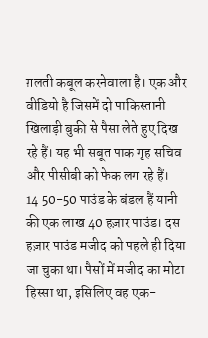ग़लती कबूल करनेवाला है। एक और वीडियो है जिसमें दो पाकिस्तानी खिलाड़ी बुकी से पैसा लेते हुए दिख रहे हैं। यह भी सबूत पाक गृह सचिव और पीसीबी को फेक लग रहे हैं।
14 50-50 पाउंड के बंडल हैं यानी की एक लाख 40 हज़ार पाउंड। दस हज़ार पाउंड मजीद को पहले ही दिया जा चुका था। पैसों में मजीद का मोटा हिस्सा था, इसिलिए वह एक-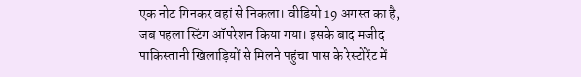एक नोट गिनकर वहां से निकला। वीडियो 19 अगस्त का है, जब पहला स्टिंग ऑपरेशन किया गया। इसके बाद मजीद पाकिस्तानी खिलाड़ियों से मिलने पहुंचा पास के रेस्टोरेंट में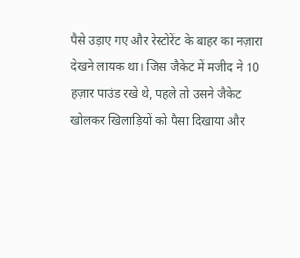पैसे उड़ाए गए और रेस्टोरेंट के बाहर का नज़ारा देखने लायक था। जिस जैकेट में मजीद ने 10 हज़ार पाउंड रखे थे, पहले तो उसने जैकेट खोलकर खिलाड़ियों को पैसा दिखाया और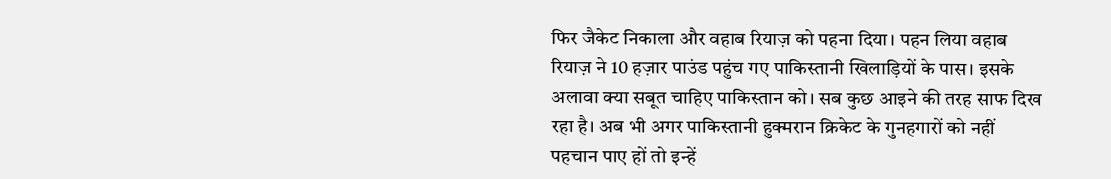फिर जैकेट निकाला और वहाब रियाज़ को पहना दिया। पहन लिया वहाब रियाज़ ने 10 हज़ार पाउंड पहुंच गए पाकिस्तानी खिलाड़ियों के पास। इसके अलावा क्या सबूत चाहिए पाकिस्तान को। सब कुछ आइने की तरह साफ दिख रहा है। अब भी अगर पाकिस्तानी हुक्मरान क्रिकेट के गुनहगारों को नहीं पहचान पाए हों तो इन्हें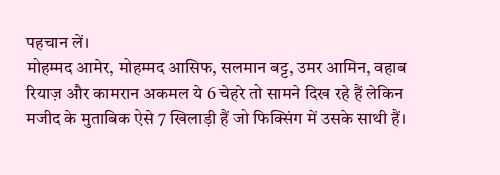पहचान लें।
मोहम्मद आमेर, मोहम्मद आसिफ, सलमान बट्ट, उमर आमिन, वहाब रियाज़ और कामरान अकमल ये 6 चेहरे तो सामने दिख रहे हैं लेकिन मजीद के मुताबिक ऐसे 7 खिलाड़ी हैं जो फिक्सिंग में उसके साथी हैं।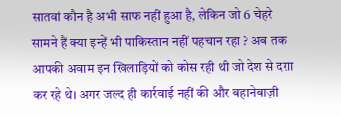सातवां कौन है अभी साफ नहीं हुआ है, लेकिन जो 6 चेहरे सामने हैं क्या इन्हें भी पाकिस्तान नहीं पहचान रहा ? अब तक आपकी अवाम इन खिलाड़ियों को कोस रही थी जो देश से दग़ा कर रहे थे। अगर जल्द ही कार्रवाई नहीं की और बहानेबाज़ी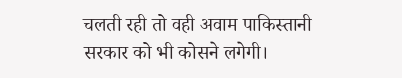चलती रही तो वही अवाम पाकिस्तानी सरकार को भी कोसने लगेगी।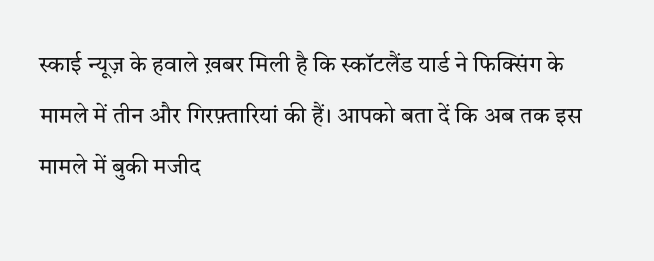स्काई न्यूज़ के हवाले ख़बर मिली है कि स्कॉटलैंड यार्ड ने फिक्सिंग के मामले में तीन और गिरफ़्तारियां की हैं। आपको बता दें कि अब तक इस मामले में बुकी मजीद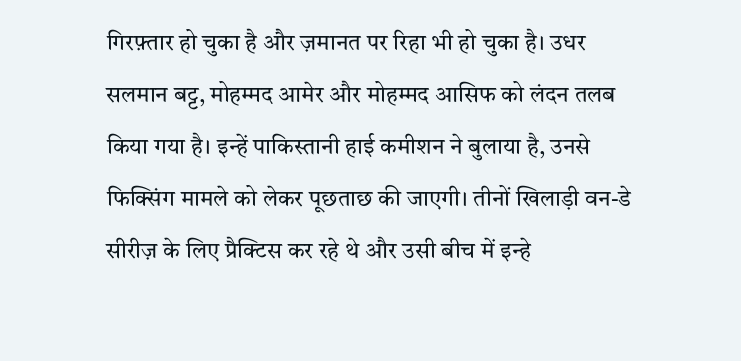गिरफ़्तार हो चुका है और ज़मानत पर रिहा भी हो चुका है। उधर सलमान बट्ट, मोहम्मद आमेर और मोहम्मद आसिफ को लंदन तलब किया गया है। इन्हें पाकिस्तानी हाई कमीशन ने बुलाया है, उनसे फिक्सिंग मामले को लेकर पूछताछ की जाएगी। तीनों खिलाड़ी वन-डे सीरीज़ के लिए प्रैक्टिस कर रहे थे और उसी बीच में इन्हे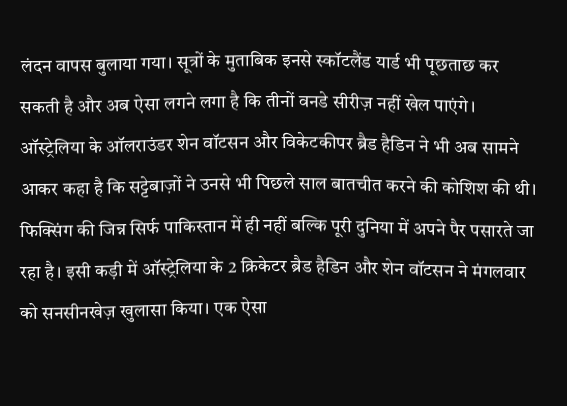लंदन वापस बुलाया गया। सूत्रों के मुताबिक इनसे स्कॉटलैंड यार्ड भी पूछताछ कर सकती है और अब ऐसा लगने लगा है कि तीनों वनडे सीरीज़ नहीं खेल पाएंगे।
ऑस्ट्रेलिया के ऑलराउंडर शेन वॉटसन और विकेटकीपर ब्रैड हैडिन ने भी अब सामने आकर कहा है कि सट्टेबाज़ों ने उनसे भी पिछले साल बातचीत करने की कोशिश की थी। फिक्सिंग की जिन्न सिर्फ पाकिस्तान में ही नहीं बल्कि पूरी दुनिया में अपने पैर पसारते जा रहा है। इसी कड़ी में ऑस्ट्रेलिया के 2 क्रिकेटर ब्रैड हैडिन और शेन वॉटसन ने मंगलवार को सनसीनखेज़ खुलासा किया। एक ऐसा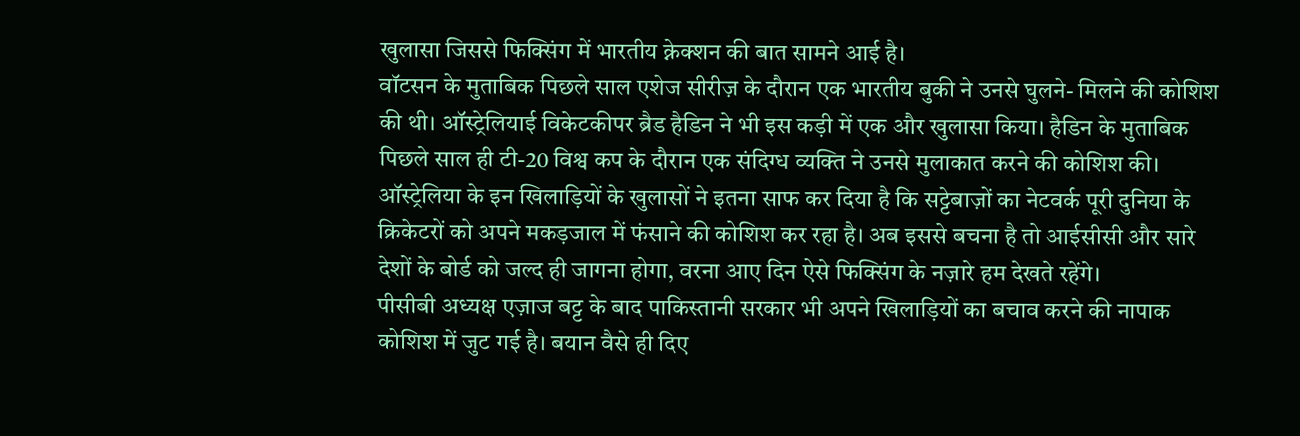खुलासा जिससे फिक्सिंग में भारतीय क्नेक्शन की बात सामने आई है।
वॉटसन के मुताबिक पिछले साल एशेज सीरीज़ के दौरान एक भारतीय बुकी ने उनसे घुलने- मिलने की कोशिश की थी। ऑस्ट्रेलियाई विकेटकीपर ब्रैड हैडिन ने भी इस कड़ी में एक और खुलासा किया। हैडिन के मुताबिक पिछले साल ही टी-20 विश्व कप के दौरान एक संदिग्ध व्यक्ति ने उनसे मुलाकात करने की कोशिश की। ऑस्ट्रेलिया के इन खिलाड़ियों के खुलासों ने इतना साफ कर दिया है कि सट्टेबाज़ों का नेटवर्क पूरी दुनिया के क्रिकेटरों को अपने मकड़जाल में फंसाने की कोशिश कर रहा है। अब इससे बचना है तो आईसीसी और सारे देशों के बोर्ड को जल्द ही जागना होगा, वरना आए दिन ऐसे फिक्सिंग के नज़ारे हम देखते रहेंगे।
पीसीबी अध्यक्ष एज़ाज बट्ट के बाद पाकिस्तानी सरकार भी अपने खिलाड़ियों का बचाव करने की नापाक कोशिश में जुट गई है। बयान वैसे ही दिए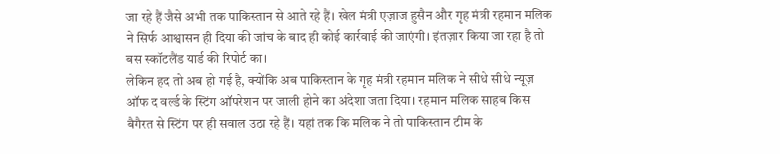जा रहे हैं जैसे अभी तक पाकिस्तान से आते रहे हैं। खेल मंत्री एज़ाज हुसैन और गृह मंत्री रहमान मलिक ने सिर्फ आश्वासन ही दिया की जांच के बाद ही कोई कार्रवाई की जाएंगी। इंतज़ार किया जा रहा है तो बस स्कॉटलैंड यार्ड की रिपोर्ट का।
लेकिन हद तो अब हो गई है, क्योंकि अब पाकिस्तान के गृह मंत्री रहमान मलिक ने सीधे सीधे न्यूज़ ऑफ द वर्ल्ड के स्टिंग ऑपरेशन पर जाली होने का अंदेशा जता दिया। रहमान मलिक साहब किस बैगैरत से स्टिंग पर ही सवाल उठा रहे हैं। यहां तक कि मलिक ने तो पाकिस्तान टीम के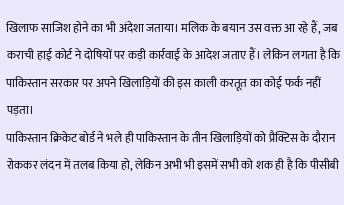खिलाफ साजिश होने का भी अंदेशा जताया। मलिक के बयान उस वक्त आ रहे हैं, जब कराची हाई कोर्ट ने दोषियों पर कड़ी कार्रवाई के आदेश जताए हैं। लेकिन लगता है कि पाकिस्तान सरकार पर अपने खिलाड़ियों की इस काली करतूत का कोई फर्क नहीं पड़ता।
पाकिस्तान क्रिकेट बोर्ड ने भले ही पाकिस्तान के तीन खिलाड़ियों को प्रैक्टिस के दौरान रोककर लंदन में तलब किया हो, लेकिन अभी भी इसमें सभी को शक ही है कि पीसीबी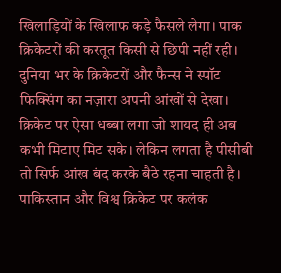खिलाड़ियों के खिलाफ कड़े फैसले लेगा। पाक क्रिकेटरों की करतूत किसी से छिपी नहीं रही। दुनिया भर के क्रिकेटरों और फैन्स ने स्पॉट फिक्सिंग का नज़ारा अपनी आंखों से देखा। क्रिकेट पर ऐसा धब्बा लगा जो शायद ही अब कभी मिटाए मिट सके। लेकिन लगता है पीसीबी तो सिर्फ आंख बंद करके बैठे रहना चाहती है। पाकिस्तान और विश्व क्रिकेट पर कलंक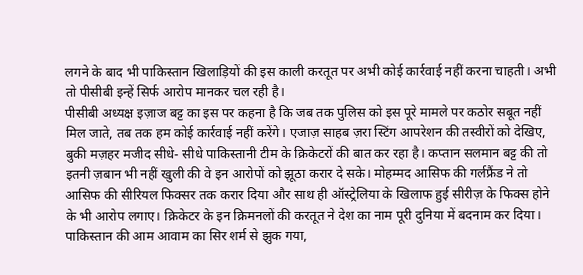लगने के बाद भी पाकिस्तान खिलाड़ियों की इस काली करतूत पर अभी कोई कार्रवाई नहीं करना चाहती। अभी तो पीसीबी इन्हें सिर्फ आरोप मानकर चल रही है।
पीसीबी अध्यक्ष इज़ाज बट्ट का इस पर कहना है कि जब तक पुलिस को इस पूरे मामले पर कठोर सबूत नहीं मिल जाते, तब तक हम कोई कार्रवाई नहीं करेंगे। एजाज़ साहब ज़रा स्टिंग आपरेशन की तस्वीरों को देखिए, बुकी मज़हर मजीद सीधे- सीधे पाकिस्तानी टीम के क्रिकेटरों की बात कर रहा है। कप्तान सलमान बट्ट की तो इतनी ज़बान भी नहीं खुली की वे इन आरोपों को झूठा करार दे सके। मोहम्मद आसिफ की गर्लफ्रैंड ने तो आसिफ की सीरियल फिक्सर तक करार दिया और साथ ही ऑस्ट्रेलिया के खिलाफ हुई सीरीज़ के फिक्स होने के भी आरोप लगाए। क्रिकेटर के इन क्रिमनलों की करतूत ने देश का नाम पूरी दुनिया में बदनाम कर दिया। पाकिस्तान की आम आवाम का सिर शर्म से झुक गया,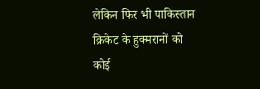लेकिन फिर भी पाकिस्तान क्रिकेट के हुक्मरानों को कोई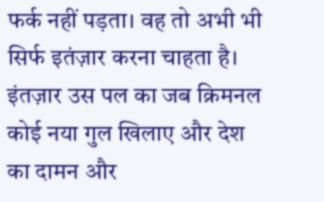फर्क नहीं पड़ता। वह तो अभी भी सिर्फ इतंज़ार करना चाहता है। इंतज़ार उस पल का जब क्रिमनल कोई नया गुल खिलाए और देश का दामन और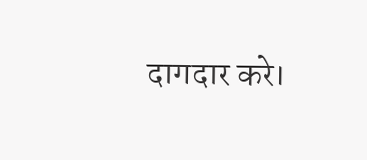दागदार करे।